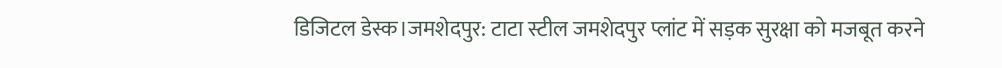डिजिटल डेस्क।जमशेदपुर: टाटा स्टील जमशेदपुर प्लांट में सड़क सुरक्षा को मजबूत करने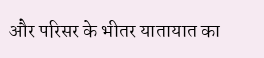और परिसर के भीतर यातायात का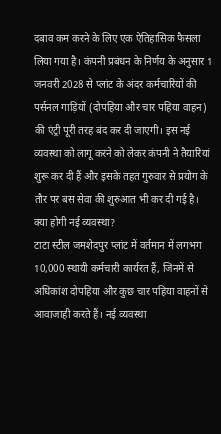दबाव कम करने के लिए एक ऐतिहासिक फैसला लिया गया है। कंपनी प्रबंधन के निर्णय के अनुसार 1 जनवरी 2028 से प्लांट के अंदर कर्मचारियों की पर्सनल गाड़ियों (दोपहिया और चार पहिया वाहन) की एंट्री पूरी तरह बंद कर दी जाएगी। इस नई व्यवस्था को लागू करने को लेकर कंपनी ने तैयारियां शुरू कर दी हैं और इसके तहत गुरुवार से प्रयोग के तौर पर बस सेवा की शुरुआत भी कर दी गई है।
क्या होगी नई व्यवस्था?
टाटा स्टील जमशेदपुर प्लांट में वर्तमान में लगभग 10,000 स्थायी कर्मचारी कार्यरत हैं, जिनमें से अधिकांश दोपहिया और कुछ चार पहिया वाहनों से आवाजाही करते हैं। नई व्यवस्था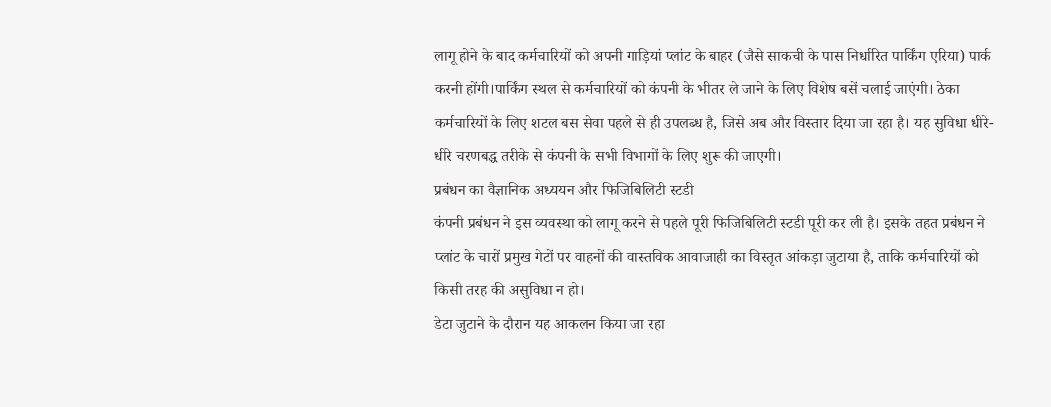लागू होने के बाद कर्मचारियों को अपनी गाड़ियां प्लांट के बाहर (जैसे साकची के पास निर्धारित पार्किंग एरिया) पार्क करनी होंगी।पार्किंग स्थल से कर्मचारियों को कंपनी के भीतर ले जाने के लिए विशेष बसें चलाई जाएंगी। ठेका कर्मचारियों के लिए शटल बस सेवा पहले से ही उपलब्ध है, जिसे अब और विस्तार दिया जा रहा है। यह सुविधा धीरे-धीरे चरणबद्ध तरीके से कंपनी के सभी विभागों के लिए शुरू की जाएगी।
प्रबंधन का वैज्ञानिक अध्ययन और फिजिबिलिटी स्टडी
कंपनी प्रबंधन ने इस व्यवस्था को लागू करने से पहले पूरी फिजिबिलिटी स्टडी पूरी कर ली है। इसके तहत प्रबंधन ने प्लांट के चारों प्रमुख गेटों पर वाहनों की वास्तविक आवाजाही का विस्तृत आंकड़ा जुटाया है, ताकि कर्मचारियों को किसी तरह की असुविधा न हो।
डेटा जुटाने के दौरान यह आकलन किया जा रहा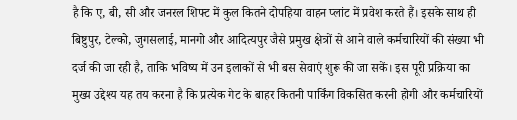है कि ए, बी, सी और जनरल शिफ्ट में कुल कितने दोपहिया वाहन प्लांट में प्रवेश करते हैं। इसके साथ ही बिष्टुपुर, टेल्को, जुगसलाई, मानगो और आदित्यपुर जैसे प्रमुख क्षेत्रों से आने वाले कर्मचारियों की संख्या भी दर्ज की जा रही है, ताकि भविष्य में उन इलाकों से भी बस सेवाएं शुरू की जा सकें। इस पूरी प्रक्रिया का मुख्य उद्देश्य यह तय करना है कि प्रत्येक गेट के बाहर कितनी पार्किंग विकसित करनी होगी और कर्मचारियों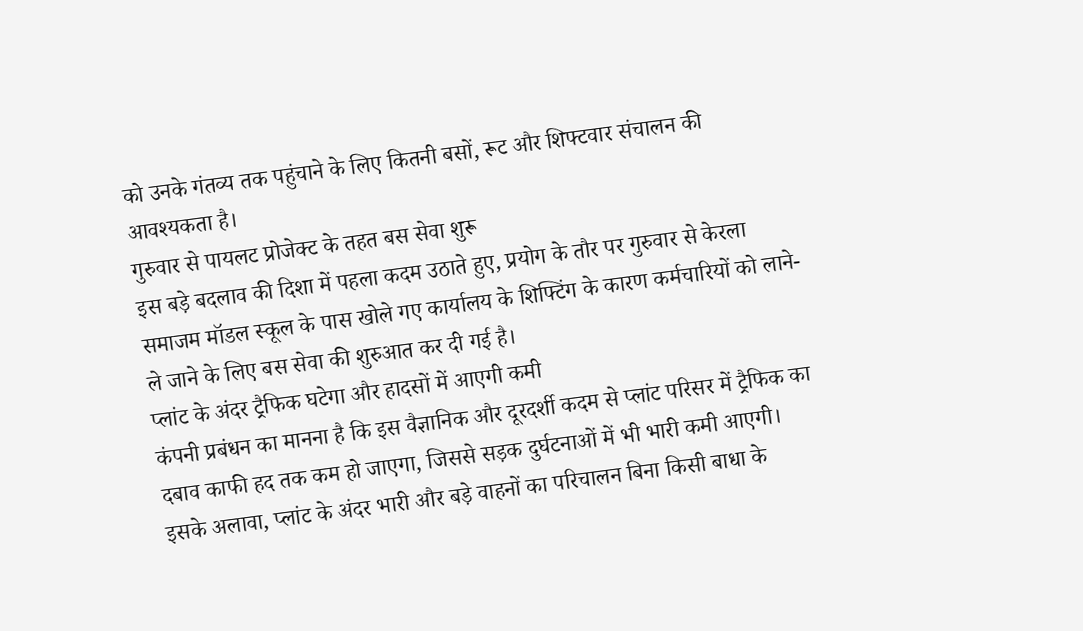को उनके गंतव्य तक पहुंचाने के लिए कितनी बसों, रूट और शिफ्टवार संचालन की आवश्यकता है।
गुरुवार से पायलट प्रोजेक्ट के तहत बस सेवा शुरू
इस बड़े बदलाव की दिशा में पहला कदम उठाते हुए, प्रयोग के तौर पर गुरुवार से केरला समाजम मॉडल स्कूल के पास खोले गए कार्यालय के शिफ्टिंग के कारण कर्मचारियों को लाने-ले जाने के लिए बस सेवा की शुरुआत कर दी गई है।
प्लांट के अंदर ट्रैफिक घटेगा और हादसों में आएगी कमी
कंपनी प्रबंधन का मानना है कि इस वैज्ञानिक और दूरदर्शी कदम से प्लांट परिसर में ट्रैफिक का दबाव काफी हद तक कम हो जाएगा, जिससे सड़क दुर्घटनाओं में भी भारी कमी आएगी। इसके अलावा, प्लांट के अंदर भारी और बड़े वाहनों का परिचालन बिना किसी बाधा के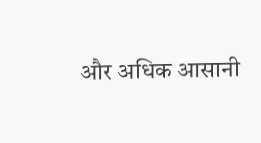और अधिक आसानी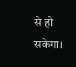से हो सकेगा।